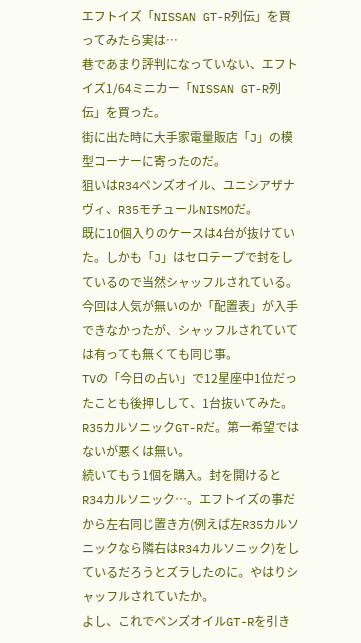エフトイズ「NISSAN GT-R列伝」を買ってみたら実は…
巷であまり評判になっていない、エフトイズ1/64ミニカー「NISSAN GT-R列伝」を買った。
街に出た時に大手家電量販店「J」の模型コーナーに寄ったのだ。
狙いはR34ペンズオイル、ユニシアザナヴィ、R35モチュールNISMOだ。
既に10個入りのケースは4台が抜けていた。しかも「J」はセロテープで封をしているので当然シャッフルされている。
今回は人気が無いのか「配置表」が入手できなかったが、シャッフルされていては有っても無くても同じ事。
TVの「今日の占い」で12星座中1位だったことも後押しして、1台抜いてみた。
R35カルソニックGT-Rだ。第一希望ではないが悪くは無い。
続いてもう1個を購入。封を開けるとR34カルソニック…。エフトイズの事だから左右同じ置き方(例えば左R35カルソニックなら隣右はR34カルソニック)をしているだろうとズラしたのに。やはりシャッフルされていたか。
よし、これでペンズオイルGT-Rを引き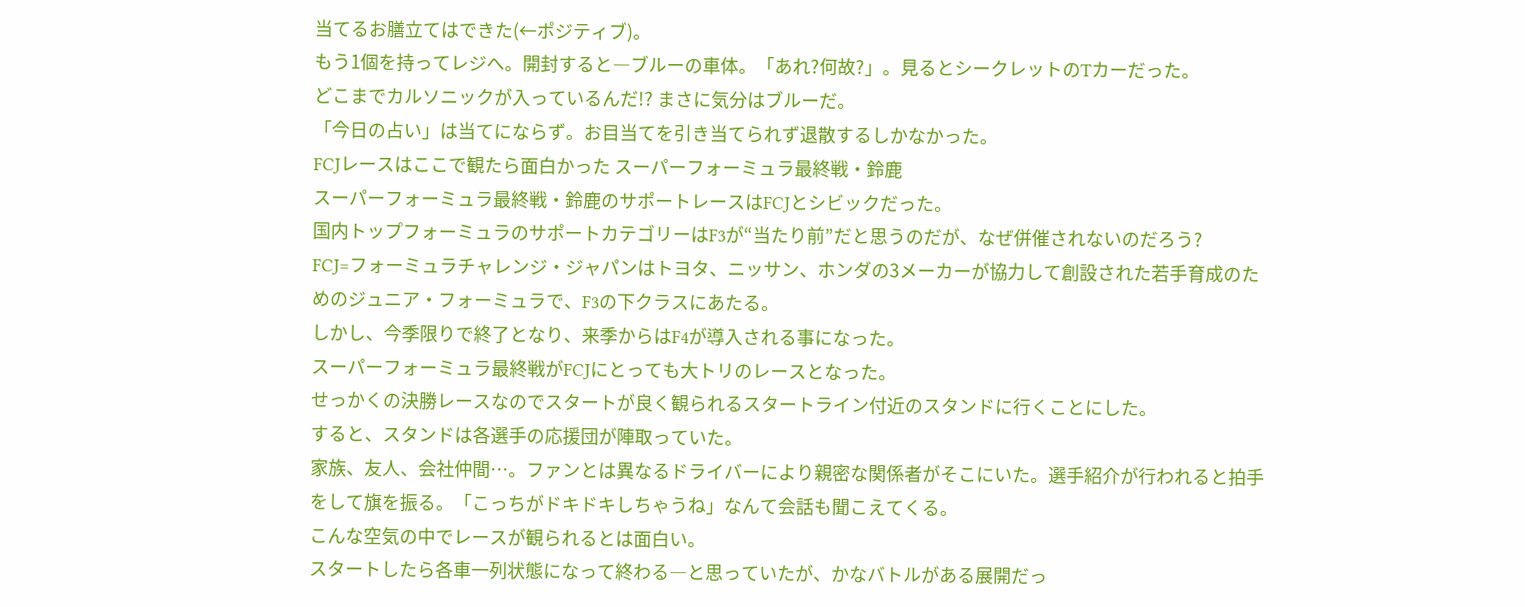当てるお膳立てはできた(←ポジティブ)。
もう1個を持ってレジへ。開封すると―ブルーの車体。「あれ?何故?」。見るとシークレットのTカーだった。
どこまでカルソニックが入っているんだ!? まさに気分はブルーだ。
「今日の占い」は当てにならず。お目当てを引き当てられず退散するしかなかった。
FCJレースはここで観たら面白かった スーパーフォーミュラ最終戦・鈴鹿
スーパーフォーミュラ最終戦・鈴鹿のサポートレースはFCJとシビックだった。
国内トップフォーミュラのサポートカテゴリーはF3が“当たり前”だと思うのだが、なぜ併催されないのだろう?
FCJ=フォーミュラチャレンジ・ジャパンはトヨタ、ニッサン、ホンダの3メーカーが協力して創設された若手育成のためのジュニア・フォーミュラで、F3の下クラスにあたる。
しかし、今季限りで終了となり、来季からはF4が導入される事になった。
スーパーフォーミュラ最終戦がFCJにとっても大トリのレースとなった。
せっかくの決勝レースなのでスタートが良く観られるスタートライン付近のスタンドに行くことにした。
すると、スタンドは各選手の応援団が陣取っていた。
家族、友人、会社仲間…。ファンとは異なるドライバーにより親密な関係者がそこにいた。選手紹介が行われると拍手をして旗を振る。「こっちがドキドキしちゃうね」なんて会話も聞こえてくる。
こんな空気の中でレースが観られるとは面白い。
スタートしたら各車一列状態になって終わる―と思っていたが、かなバトルがある展開だっ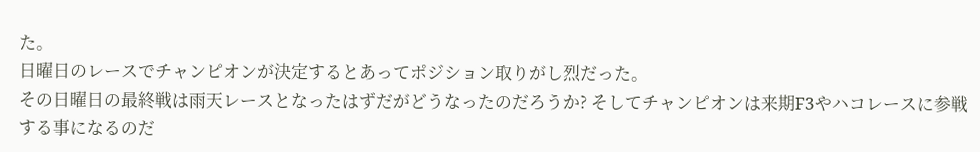た。
日曜日のレースでチャンピオンが決定するとあってポジション取りがし烈だった。
その日曜日の最終戦は雨天レースとなったはずだがどうなったのだろうか? そしてチャンピオンは来期F3やハコレースに参戦する事になるのだ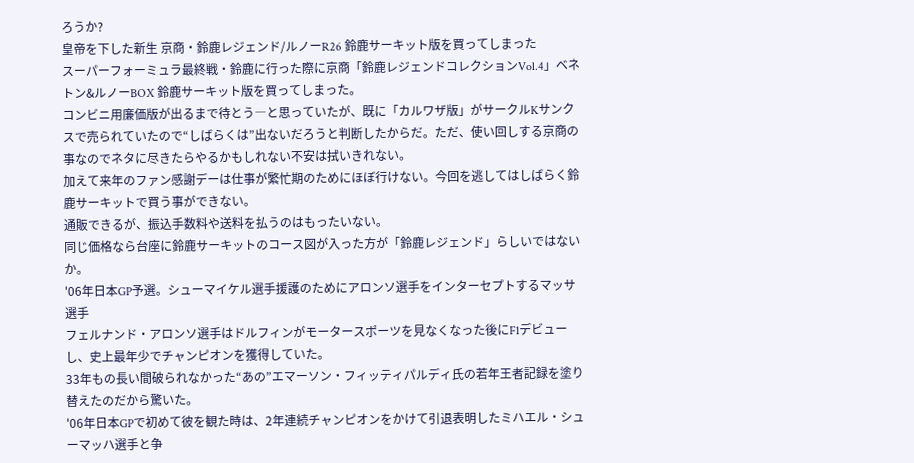ろうか?
皇帝を下した新生 京商・鈴鹿レジェンド/ルノーR26 鈴鹿サーキット版を買ってしまった
スーパーフォーミュラ最終戦・鈴鹿に行った際に京商「鈴鹿レジェンドコレクションVol.4」ベネトン&ルノーBOX 鈴鹿サーキット版を買ってしまった。
コンビニ用廉価版が出るまで待とう―と思っていたが、既に「カルワザ版」がサークルKサンクスで売られていたので“しばらくは”出ないだろうと判断したからだ。ただ、使い回しする京商の事なのでネタに尽きたらやるかもしれない不安は拭いきれない。
加えて来年のファン感謝デーは仕事が繁忙期のためにほぼ行けない。今回を逃してはしばらく鈴鹿サーキットで買う事ができない。
通販できるが、振込手数料や送料を払うのはもったいない。
同じ価格なら台座に鈴鹿サーキットのコース図が入った方が「鈴鹿レジェンド」らしいではないか。
'06年日本GP予選。シューマイケル選手援護のためにアロンソ選手をインターセプトするマッサ選手
フェルナンド・アロンソ選手はドルフィンがモータースポーツを見なくなった後にF1デビューし、史上最年少でチャンピオンを獲得していた。
33年もの長い間破られなかった“あの”エマーソン・フィッティパルディ氏の若年王者記録を塗り替えたのだから驚いた。
'06年日本GPで初めて彼を観た時は、2年連続チャンピオンをかけて引退表明したミハエル・シューマッハ選手と争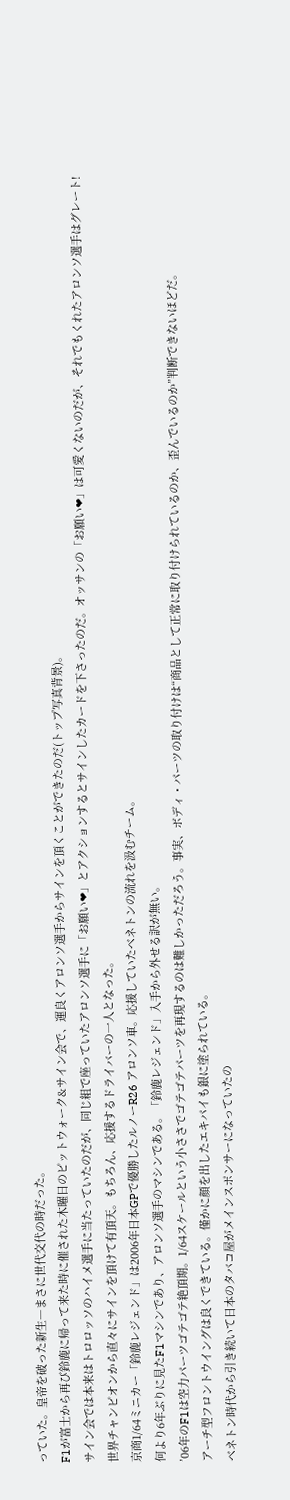っていた。皇帝を破った新生―まさに世代交代の時だった。
F1が富士から再び鈴鹿に帰って来た時に催された木曜日のピットウォーク&サイン会で、運良くアロンソ選手からサインを頂くことができたのだ(トップ写真背景)。
サイン会では本来はトロロッソのハイメ選手に当たっていたのだが、同じ組で座っていたアロンソ選手に「お願い❤」とアクションするとサインしたカードを下さったのだ。オッサンの「お願い❤」は可愛くないのだが、それでもくれたアロンソ選手はグレート!
世界チャンピオンから直々にサインを頂けて有頂天。もちろん、応援するドライバーの一人となった。
京商1/64ミニカー「鈴鹿レジェンド」は2006年日本GPで優勝したルノーR26 アロンソ車。応援していたベネトンの流れを汲むチーム。
何より6年ぶりに見たF1マシンであり、アロンソ選手のマシンである。「鈴鹿レジェンド」入手から外せる訳が無い。
’06年のF1は空力パーツゴテゴテ絶頂期。1/64スケールという小ささでゴテゴテパーツを再現するのは難しかっただろう。事実、ボディ・パーツの取り付けは“商品として正常に取り付けられているのか、歪んでいるのか”判断できないほどだ。
アーチ型フロントウイングは良くできている。僅かに顔を出したエキパイも銀に塗られている。
ベネトン時代から引き続いて日本のタバコ屋がメインスポンサーになっていたの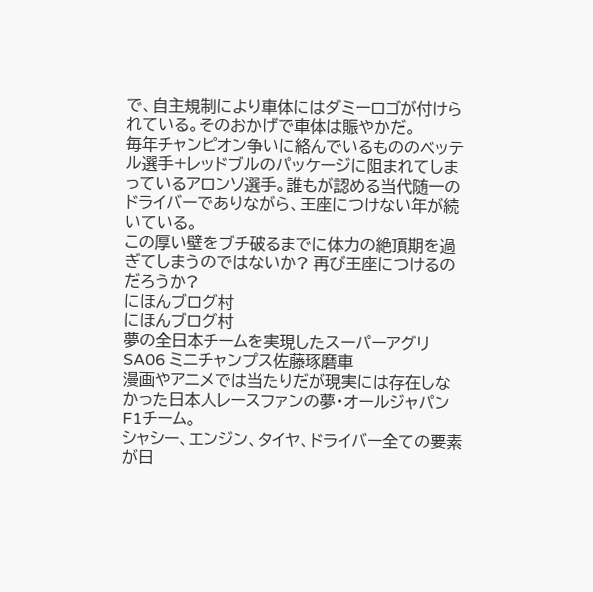で、自主規制により車体にはダミーロゴが付けられている。そのおかげで車体は賑やかだ。
毎年チャンピオン争いに絡んでいるもののベッテル選手+レッドブルのパッケージに阻まれてしまっているアロンソ選手。誰もが認める当代随一のドライバーでありながら、王座につけない年が続いている。
この厚い壁をブチ破るまでに体力の絶頂期を過ぎてしまうのではないか? 再び王座につけるのだろうか?
にほんブログ村
にほんブログ村
夢の全日本チームを実現したスーパーアグリSA06 ミニチャンプス佐藤琢磨車
漫画やアニメでは当たりだが現実には存在しなかった日本人レースファンの夢・オールジャパンF1チーム。
シャシー、エンジン、タイヤ、ドライバー全ての要素が日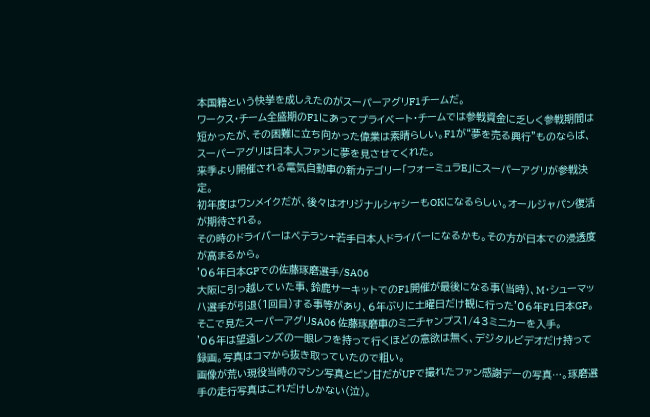本国籍という快挙を成しえたのがスーパーアグリF1チームだ。
ワークス・チーム全盛期のF1にあってプライベート・チームでは参戦資金に乏しく参戦期間は短かったが、その困難に立ち向かった偉業は素晴らしい。F1が“夢を売る興行”ものならば、スーパーアグリは日本人ファンに夢を見させてくれた。
来季より開催される電気自動車の新カテゴリー「フォーミュラE」にスーパーアグリが参戦決定。
初年度はワンメイクだが、後々はオリジナルシャシーもOKになるらしい。オールジャパン復活が期待される。
その時のドライバーはベテラン+若手日本人ドライバーになるかも。その方が日本での浸透度が高まるから。
'06年日本GPでの佐藤琢磨選手/SA06
大阪に引っ越していた事、鈴鹿サーキットでのF1開催が最後になる事(当時)、M・シューマッハ選手が引退(1回目)する事等があり、6年ぶりに土曜日だけ観に行った'06年F1日本GP。そこで見たスーパーアグリSA06 佐藤琢磨車のミニチャンプス1/43ミニカーを入手。
'06年は望遠レンズの一眼レフを持って行くほどの意欲は無く、デジタルビデオだけ持って録画。写真はコマから抜き取っていたので粗い。
画像が荒い現役当時のマシン写真とピン甘だがUPで撮れたファン感謝デーの写真…。琢磨選手の走行写真はこれだけしかない(泣)。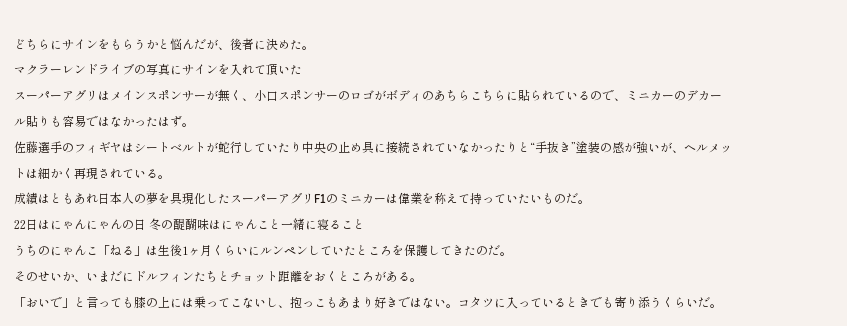どちらにサインをもらうかと悩んだが、後者に決めた。
マクラーレンドライブの写真にサインを入れて頂いた
スーパーアグリはメインスポンサーが無く、小口スポンサーのロゴがボディのあちらこちらに貼られているので、ミニカーのデカール貼りも容易ではなかったはず。
佐藤選手のフィギヤはシートベルトが蛇行していたり中央の止め具に接続されていなかったりと“手抜き”塗装の感が強いが、ヘルメットは細かく再現されている。
成績はともあれ日本人の夢を具現化したスーパーアグリF1のミニカーは偉業を称えて持っていたいものだ。
22日はにゃんにゃんの日 冬の醍醐味はにゃんこと一緒に寝ること
うちのにゃんこ「ねる」は生後1ヶ月くらいにルンペンしていたところを保護してきたのだ。
そのせいか、いまだにドルフィンたちとチョット距離をおくところがある。
「おいで」と言っても膝の上には乗ってこないし、抱っこもあまり好きではない。コタツに入っているときでも寄り添うくらいだ。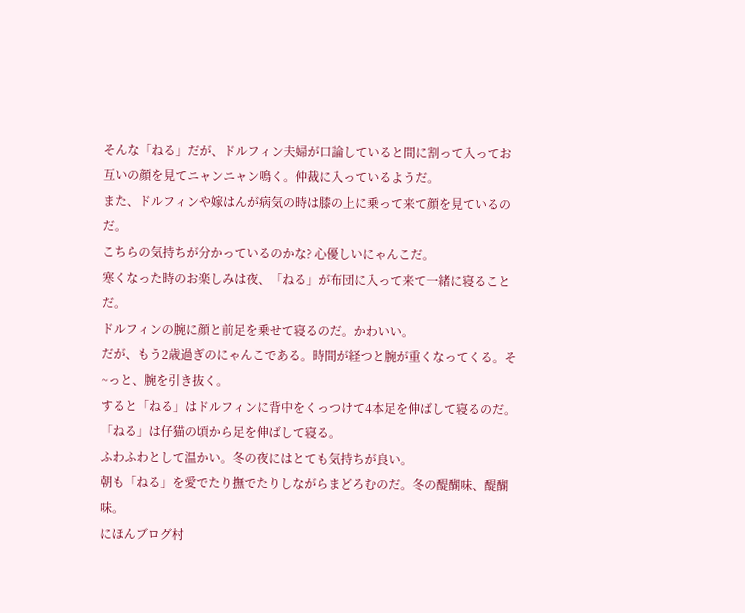そんな「ねる」だが、ドルフィン夫婦が口論していると間に割って入ってお互いの顔を見てニャンニャン鳴く。仲裁に入っているようだ。
また、ドルフィンや嫁はんが病気の時は膝の上に乗って来て顔を見ているのだ。
こちらの気持ちが分かっているのかな? 心優しいにゃんこだ。
寒くなった時のお楽しみは夜、「ねる」が布団に入って来て一緒に寝ることだ。
ドルフィンの腕に顔と前足を乗せて寝るのだ。かわいい。
だが、もう2歳過ぎのにゃんこである。時間が経つと腕が重くなってくる。そ~っと、腕を引き抜く。
すると「ねる」はドルフィンに背中をくっつけて4本足を伸ばして寝るのだ。「ねる」は仔猫の頃から足を伸ばして寝る。
ふわふわとして温かい。冬の夜にはとても気持ちが良い。
朝も「ねる」を愛でたり撫でたりしながらまどろむのだ。冬の醍醐味、醍醐味。
にほんブログ村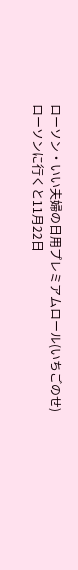ローソン・いい夫婦の日用プレミアムロール(いちごのせ)
ローソンに行くと11月22日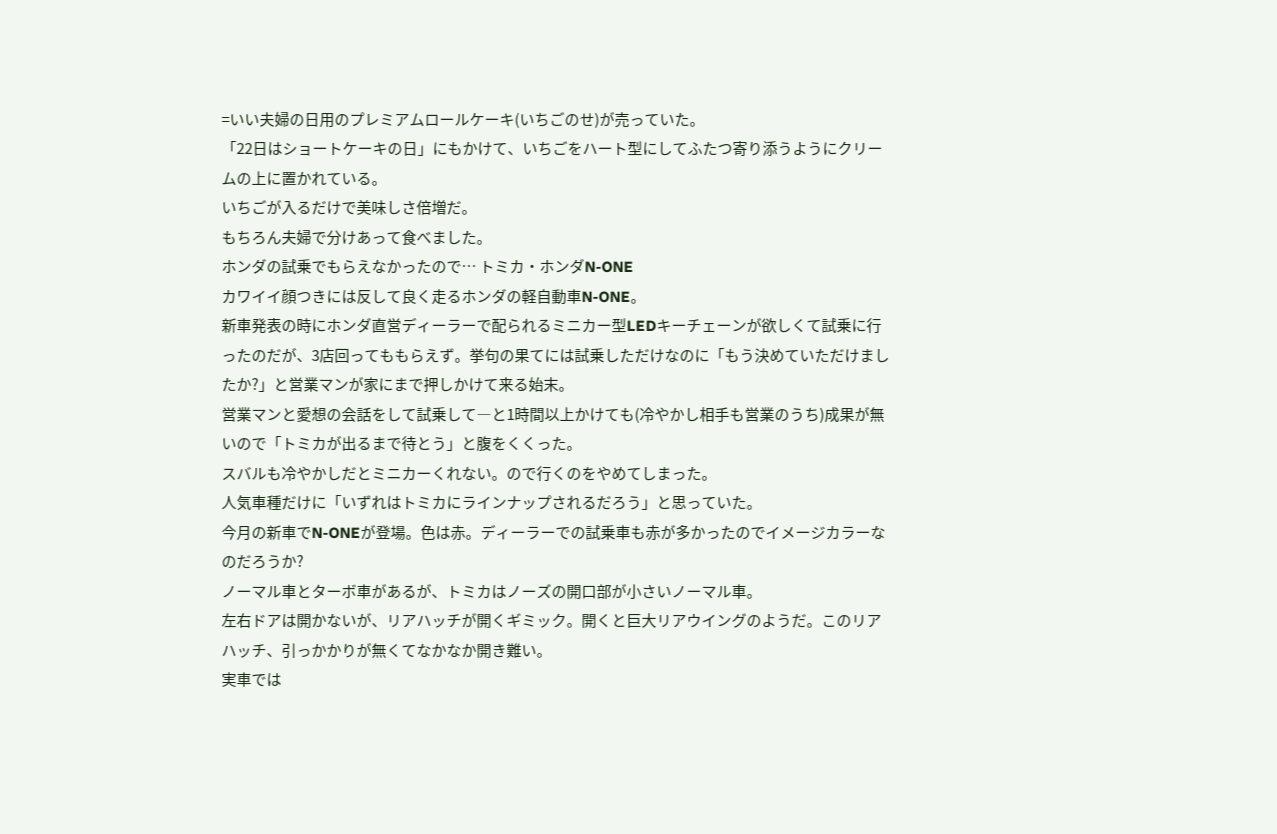=いい夫婦の日用のプレミアムロールケーキ(いちごのせ)が売っていた。
「22日はショートケーキの日」にもかけて、いちごをハート型にしてふたつ寄り添うようにクリームの上に置かれている。
いちごが入るだけで美味しさ倍増だ。
もちろん夫婦で分けあって食べました。
ホンダの試乗でもらえなかったので… トミカ・ホンダN‐ONE
カワイイ顔つきには反して良く走るホンダの軽自動車N‐ONE。
新車発表の時にホンダ直営ディーラーで配られるミニカー型LEDキーチェーンが欲しくて試乗に行ったのだが、3店回ってももらえず。挙句の果てには試乗しただけなのに「もう決めていただけましたか?」と営業マンが家にまで押しかけて来る始末。
営業マンと愛想の会話をして試乗して―と1時間以上かけても(冷やかし相手も営業のうち)成果が無いので「トミカが出るまで待とう」と腹をくくった。
スバルも冷やかしだとミニカーくれない。ので行くのをやめてしまった。
人気車種だけに「いずれはトミカにラインナップされるだろう」と思っていた。
今月の新車でN‐ONEが登場。色は赤。ディーラーでの試乗車も赤が多かったのでイメージカラーなのだろうか?
ノーマル車とターボ車があるが、トミカはノーズの開口部が小さいノーマル車。
左右ドアは開かないが、リアハッチが開くギミック。開くと巨大リアウイングのようだ。このリアハッチ、引っかかりが無くてなかなか開き難い。
実車では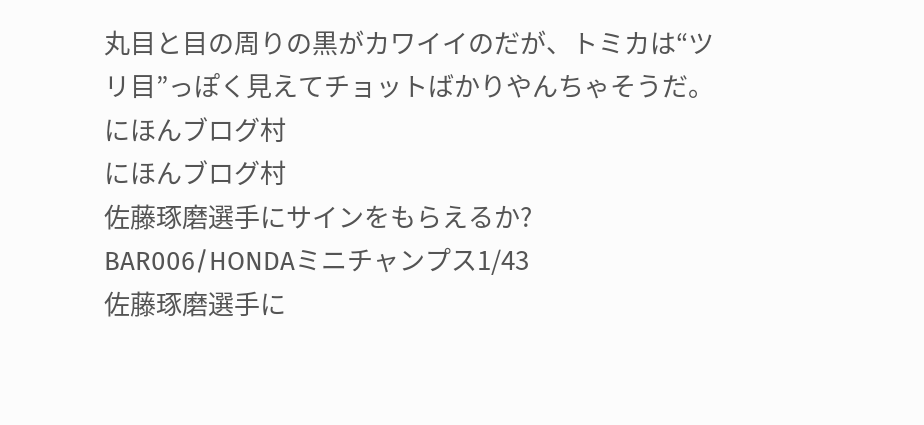丸目と目の周りの黒がカワイイのだが、トミカは“ツリ目”っぽく見えてチョットばかりやんちゃそうだ。
にほんブログ村
にほんブログ村
佐藤琢磨選手にサインをもらえるか? BAR006/HONDAミニチャンプス1/43
佐藤琢磨選手に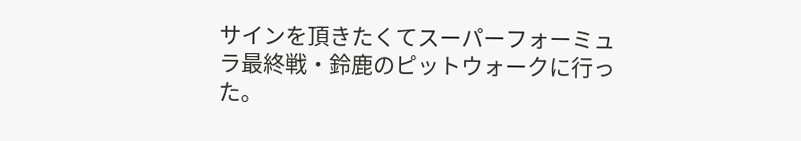サインを頂きたくてスーパーフォーミュラ最終戦・鈴鹿のピットウォークに行った。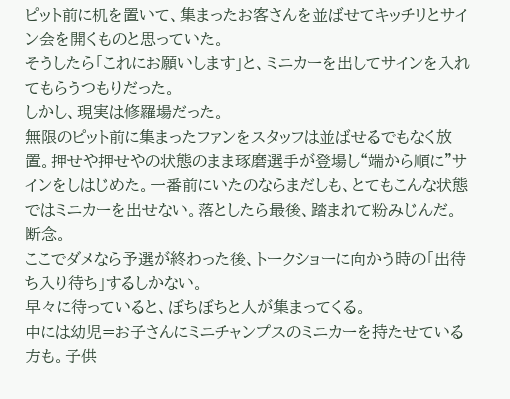ピット前に机を置いて、集まったお客さんを並ばせてキッチリとサイン会を開くものと思っていた。
そうしたら「これにお願いします」と、ミニカーを出してサインを入れてもらうつもりだった。
しかし、現実は修羅場だった。
無限のピット前に集まったファンをスタッフは並ばせるでもなく放置。押せや押せやの状態のまま琢磨選手が登場し“端から順に”サインをしはじめた。一番前にいたのならまだしも、とてもこんな状態ではミニカーを出せない。落としたら最後、踏まれて粉みじんだ。
断念。
ここでダメなら予選が終わった後、トークショーに向かう時の「出待ち入り待ち」するしかない。
早々に待っていると、ぼちぼちと人が集まってくる。
中には幼児=お子さんにミニチャンプスのミニカーを持たせている方も。子供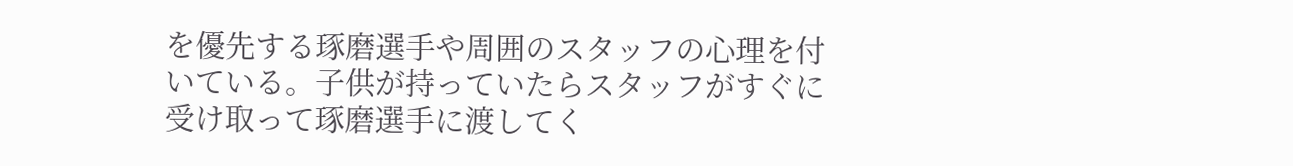を優先する琢磨選手や周囲のスタッフの心理を付いている。子供が持っていたらスタッフがすぐに受け取って琢磨選手に渡してく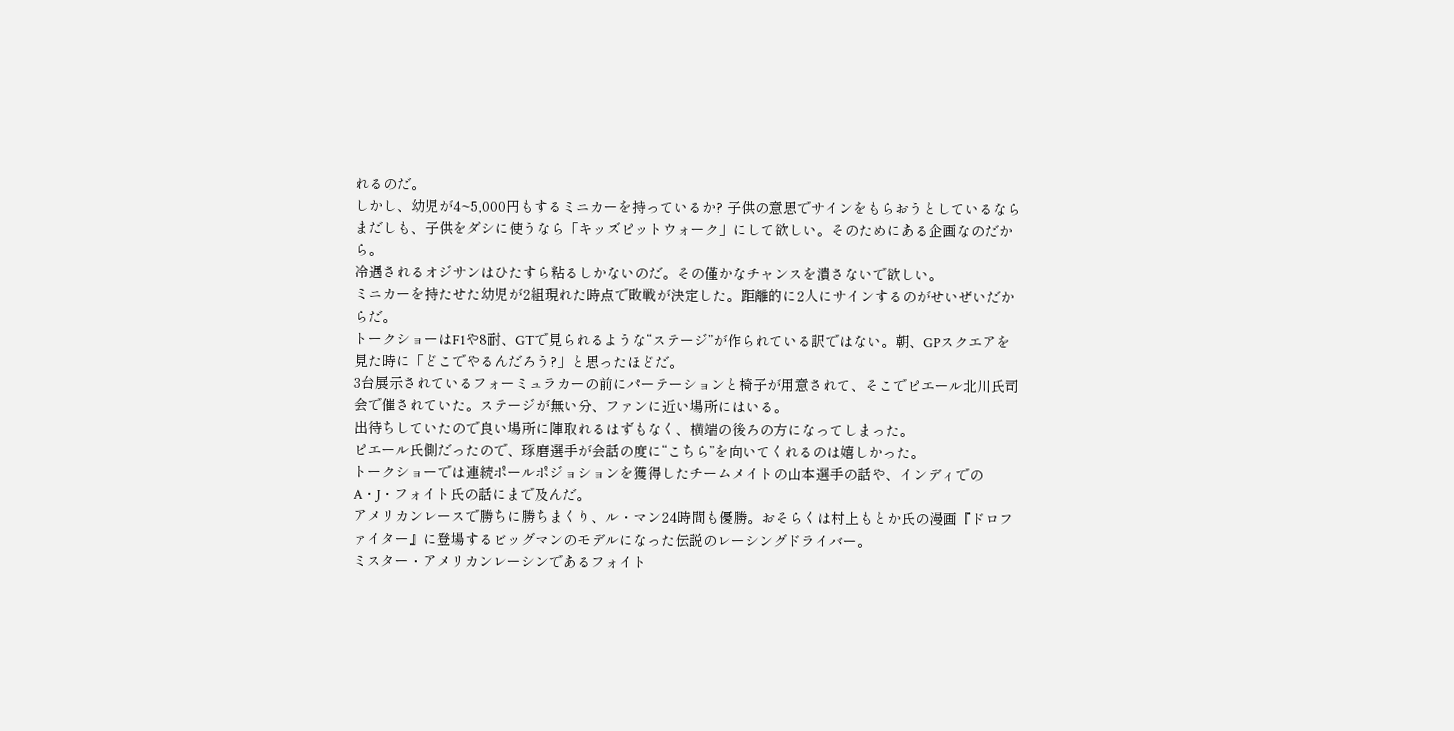れるのだ。
しかし、幼児が4~5,000円もするミニカーを持っているか? 子供の意思でサインをもらおうとしているならまだしも、子供をダシに使うなら「キッズピットウォーク」にして欲しい。そのためにある企画なのだから。
冷遇されるオジサンはひたすら粘るしかないのだ。その僅かなチャンスを潰さないで欲しい。
ミニカーを持たせた幼児が2組現れた時点で敗戦が決定した。距離的に2人にサインするのがせいぜいだからだ。
トークショーはF1や8耐、GTで見られるような“ステージ”が作られている訳ではない。朝、GPスクエアを見た時に「どこでやるんだろう?」と思ったほどだ。
3台展示されているフォーミュラカーの前にパーテーションと椅子が用意されて、そこでピエール北川氏司会で催されていた。ステージが無い分、ファンに近い場所にはいる。
出待ちしていたので良い場所に陣取れるはずもなく、横端の後ろの方になってしまった。
ピエール氏側だったので、琢磨選手が会話の度に“こちら”を向いてくれるのは嬉しかった。
トークショーでは連続ポールポジョションを獲得したチームメイトの山本選手の話や、インディでのA・J・フォイト氏の話にまで及んだ。
アメリカンレースで勝ちに勝ちまくり、ル・マン24時間も優勝。おそらくは村上もとか氏の漫画『ドロファイター』に登場するビッグマンのモデルになった伝説のレーシングドライバー。
ミスター・アメリカンレーシンであるフォイト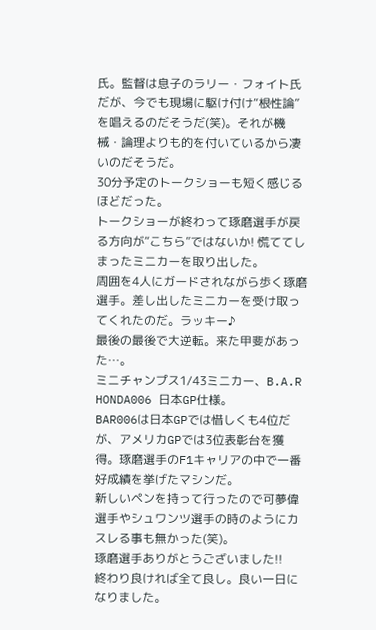氏。監督は息子のラリー・フォイト氏だが、今でも現場に駆け付け“根性論”を唱えるのだそうだ(笑)。それが機械・論理よりも的を付いているから凄いのだそうだ。
30分予定のトークショーも短く感じるほどだった。
トークショーが終わって琢磨選手が戻る方向が“こちら”ではないか! 慌ててしまったミニカーを取り出した。
周囲を4人にガードされながら歩く琢磨選手。差し出したミニカーを受け取ってくれたのだ。ラッキー♪
最後の最後で大逆転。来た甲斐があった…。
ミニチャンプス1/43ミニカー、B.A.R HONDA006 日本GP仕様。
BAR006は日本GPでは惜しくも4位だが、アメリカGPでは3位表彰台を獲得。琢磨選手のF1キャリアの中で一番好成績を挙げたマシンだ。
新しいペンを持って行ったので可夢偉選手やシュワンツ選手の時のようにカスレる事も無かった(笑)。
琢磨選手ありがとうございました!!
終わり良ければ全て良し。良い一日になりました。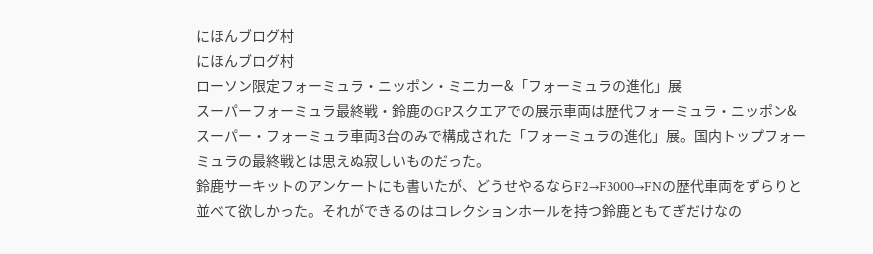にほんブログ村
にほんブログ村
ローソン限定フォーミュラ・ニッポン・ミニカー&「フォーミュラの進化」展
スーパーフォーミュラ最終戦・鈴鹿のGPスクエアでの展示車両は歴代フォーミュラ・ニッポン&スーパー・フォーミュラ車両3台のみで構成された「フォーミュラの進化」展。国内トップフォーミュラの最終戦とは思えぬ寂しいものだった。
鈴鹿サーキットのアンケートにも書いたが、どうせやるならF2→F3000→FNの歴代車両をずらりと並べて欲しかった。それができるのはコレクションホールを持つ鈴鹿ともてぎだけなの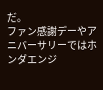だ。
ファン感謝デーやアニバーサリーではホンダエンジ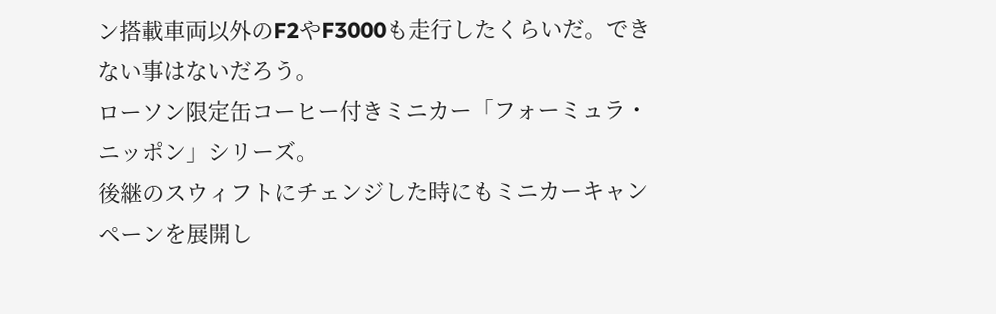ン搭載車両以外のF2やF3000も走行したくらいだ。できない事はないだろう。
ローソン限定缶コーヒー付きミニカー「フォーミュラ・ニッポン」シリーズ。
後継のスウィフトにチェンジした時にもミニカーキャンペーンを展開し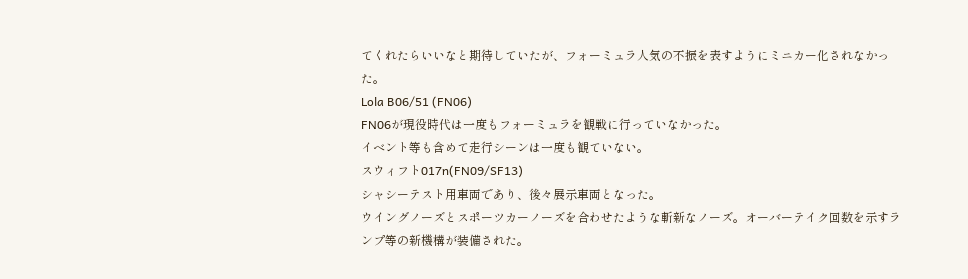てくれたらいいなと期待していたが、フォーミュラ人気の不振を表すようにミニカー化されなかった。
Lola B06/51 (FN06)
FN06が現役時代は一度もフォーミュラを観戦に行っていなかった。
イベント等も含めて走行シーンは一度も観ていない。
スウィフト017n(FN09/SF13)
シャシーテスト用車両であり、後々展示車両となった。
ウイングノーズとスポーツカーノーズを合わせたような斬新なノーズ。オーバーテイク回数を示すランプ等の新機構が装備された。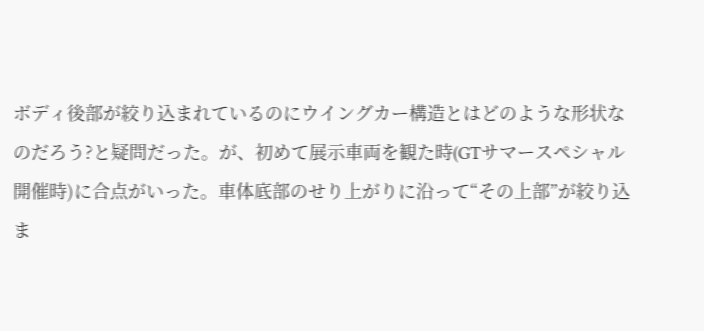ボディ後部が絞り込まれているのにウイングカー構造とはどのような形状なのだろう?と疑問だった。が、初めて展示車両を観た時(GTサマースペシャル開催時)に合点がいった。車体底部のせり上がりに沿って“その上部”が絞り込ま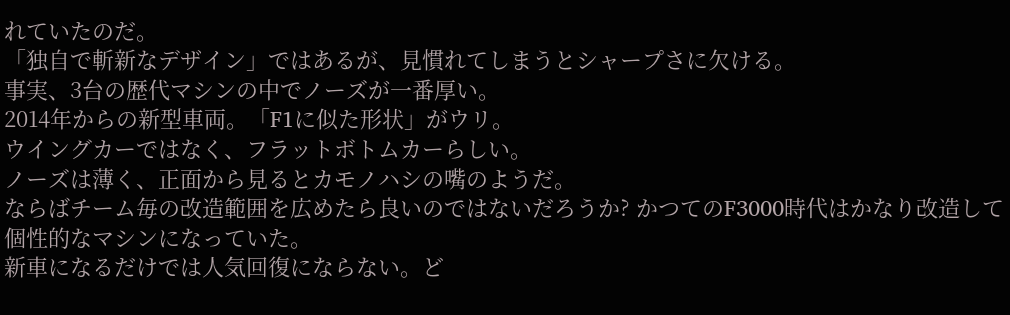れていたのだ。
「独自で斬新なデザイン」ではあるが、見慣れてしまうとシャープさに欠ける。
事実、3台の歴代マシンの中でノーズが一番厚い。
2014年からの新型車両。「F1に似た形状」がウリ。
ウイングカーではなく、フラットボトムカーらしい。
ノーズは薄く、正面から見るとカモノハシの嘴のようだ。
ならばチーム毎の改造範囲を広めたら良いのではないだろうか? かつてのF3000時代はかなり改造して個性的なマシンになっていた。
新車になるだけでは人気回復にならない。ど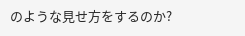のような見せ方をするのか?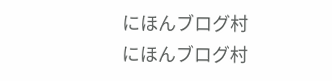にほんブログ村
にほんブログ村